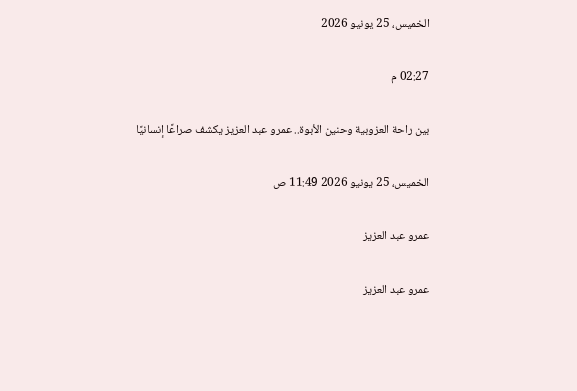الخميس، 25 يونيو 2026

02:27 م

بين راحة العزوبية وحنين الأبوة.. عمرو عبد العزيز يكشف صراعًا إنسانيًا

الخميس، 25 يونيو 2026 11:49 ص

عمرو عبد العزيز

عمرو عبد العزيز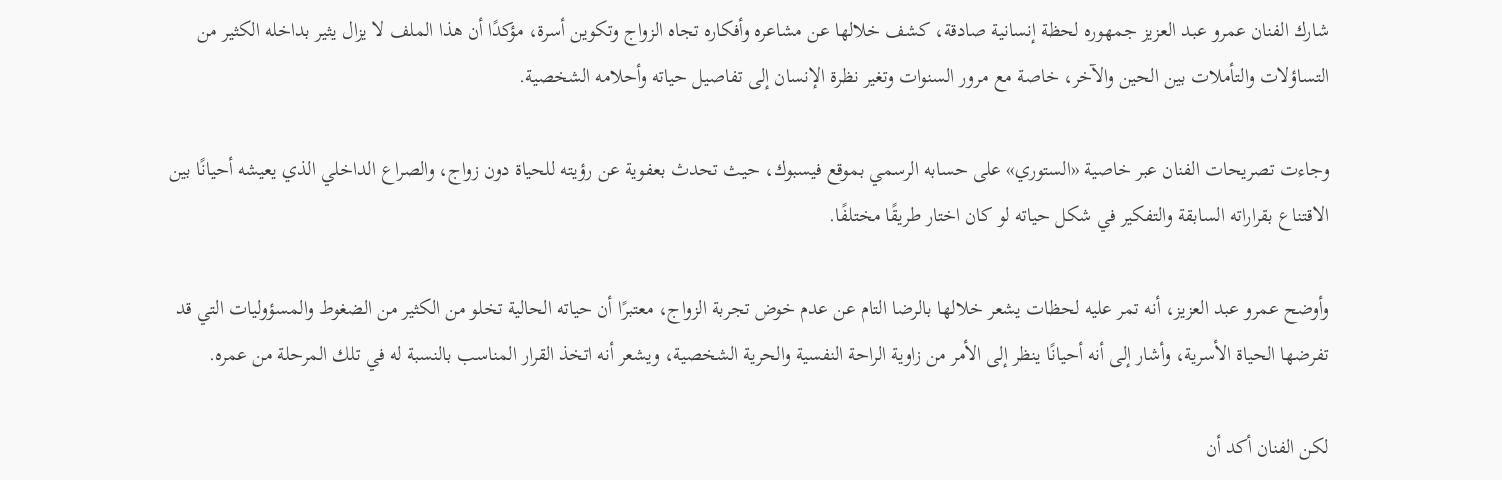شارك الفنان عمرو عبد العزيز جمهوره لحظة إنسانية صادقة، كشف خلالها عن مشاعره وأفكاره تجاه الزواج وتكوين أسرة، مؤكدًا أن هذا الملف لا يزال يثير بداخله الكثير من التساؤلات والتأملات بين الحين والآخر، خاصة مع مرور السنوات وتغير نظرة الإنسان إلى تفاصيل حياته وأحلامه الشخصية.

وجاءت تصريحات الفنان عبر خاصية «الستوري» على حسابه الرسمي بموقع فيسبوك، حيث تحدث بعفوية عن رؤيته للحياة دون زواج، والصراع الداخلي الذي يعيشه أحيانًا بين الاقتناع بقراراته السابقة والتفكير في شكل حياته لو كان اختار طريقًا مختلفًا.

وأوضح عمرو عبد العزيز، أنه تمر عليه لحظات يشعر خلالها بالرضا التام عن عدم خوض تجربة الزواج، معتبرًا أن حياته الحالية تخلو من الكثير من الضغوط والمسؤوليات التي قد تفرضها الحياة الأسرية، وأشار إلى أنه أحيانًا ينظر إلى الأمر من زاوية الراحة النفسية والحرية الشخصية، ويشعر أنه اتخذ القرار المناسب بالنسبة له في تلك المرحلة من عمره.

لكن الفنان أكد أن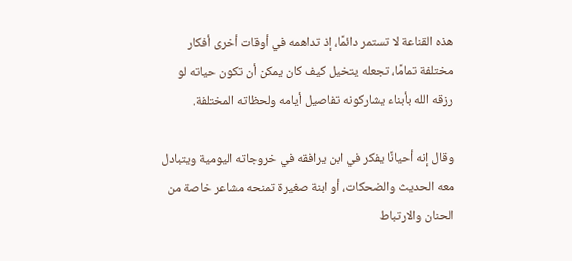هذه القناعة لا تستمر دائمًا، إذ تداهمه في أوقات أخرى أفكار مختلفة تمامًا، تجعله يتخيل كيف كان يمكن أن تكون حياته لو رزقه الله بأبناء يشاركونه تفاصيل أيامه ولحظاته المختلفة.

وقال إنه أحيانًا يفكر في ابن يرافقه في خروجاته اليومية ويتبادل معه الحديث والضحكات، أو ابنة صغيرة تمنحه مشاعر خاصة من الحنان والارتباط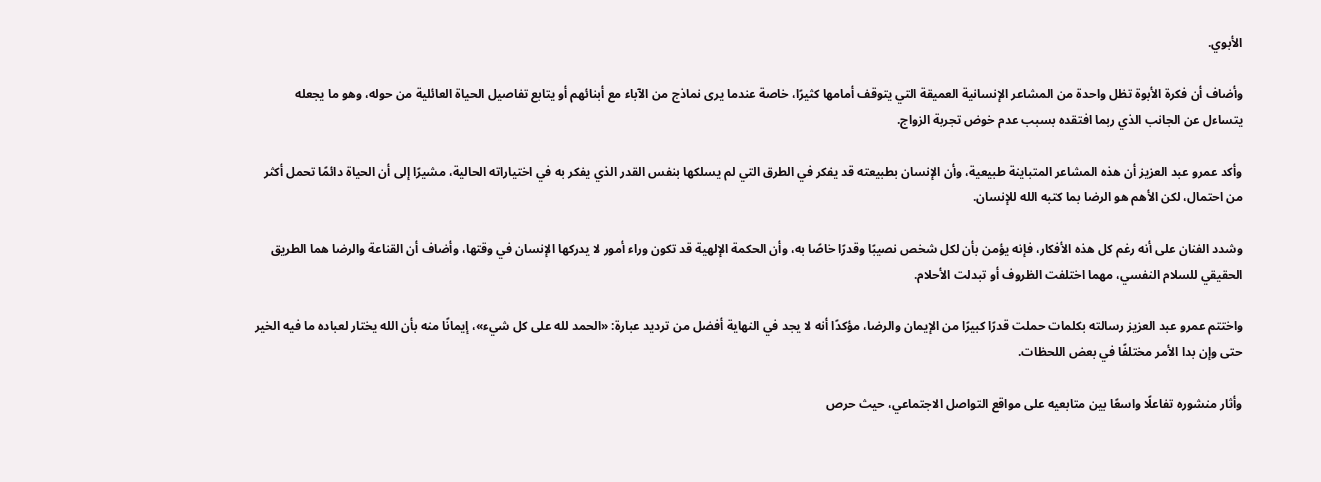الأبوي.

وأضاف أن فكرة الأبوة تظل واحدة من المشاعر الإنسانية العميقة التي يتوقف أمامها كثيرًا، خاصة عندما يرى نماذج من الآباء مع أبنائهم أو يتابع تفاصيل الحياة العائلية من حوله، وهو ما يجعله يتساءل عن الجانب الذي ربما افتقده بسبب عدم خوض تجربة الزواج.

وأكد عمرو عبد العزيز أن هذه المشاعر المتباينة طبيعية، وأن الإنسان بطبيعته قد يفكر في الطرق التي لم يسلكها بنفس القدر الذي يفكر به في اختياراته الحالية، مشيرًا إلى أن الحياة دائمًا تحمل أكثر من احتمال، لكن الأهم هو الرضا بما كتبه الله للإنسان.

وشدد الفنان على أنه رغم كل هذه الأفكار، فإنه يؤمن بأن لكل شخص نصيبًا وقدرًا خاصًا به، وأن الحكمة الإلهية قد تكون وراء أمور لا يدركها الإنسان في وقتها، وأضاف أن القناعة والرضا هما الطريق الحقيقي للسلام النفسي، مهما اختلفت الظروف أو تبدلت الأحلام.

واختتم عمرو عبد العزيز رسالته بكلمات حملت قدرًا كبيرًا من الإيمان والرضا، مؤكدًا أنه لا يجد في النهاية أفضل من ترديد عبارة: «الحمد لله على كل شيء»، إيمانًا منه بأن الله يختار لعباده ما فيه الخير حتى وإن بدا الأمر مختلفًا في بعض اللحظات.

وأثار منشوره تفاعلًا واسعًا بين متابعيه على مواقع التواصل الاجتماعي، حيث حرص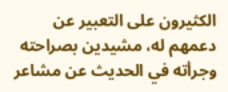الكثيرون على التعبير عن دعمهم له، مشيدين بصراحته وجرأته في الحديث عن مشاعر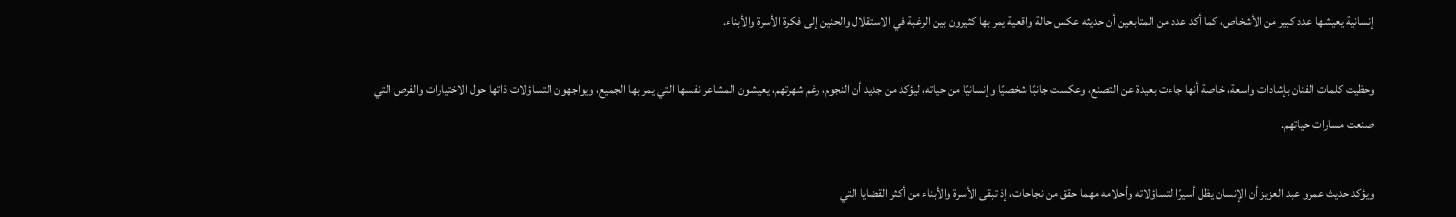إنسانية يعيشها عدد كبير من الأشخاص، كما أكد عدد من المتابعين أن حديثه عكس حالة واقعية يمر بها كثيرون بين الرغبة في الاستقلال والحنين إلى فكرة الأسرة والأبناء.

وحظيت كلمات الفنان بإشادات واسعة، خاصة أنها جاءت بعيدة عن التصنع، وعكست جانبًا شخصيًا وإنسانيًا من حياته، ليؤكد من جديد أن النجوم، رغم شهرتهم، يعيشون المشاعر نفسها التي يمر بها الجميع، ويواجهون التساؤلات ذاتها حول الاختيارات والفرص التي صنعت مسارات حياتهم.

ويؤكد حديث عمرو عبد العزيز أن الإنسان يظل أسيرًا لتساؤلاته وأحلامه مهما حقق من نجاحات، إذ تبقى الأسرة والأبناء من أكثر القضايا التي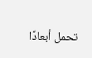تحمل أبعادًا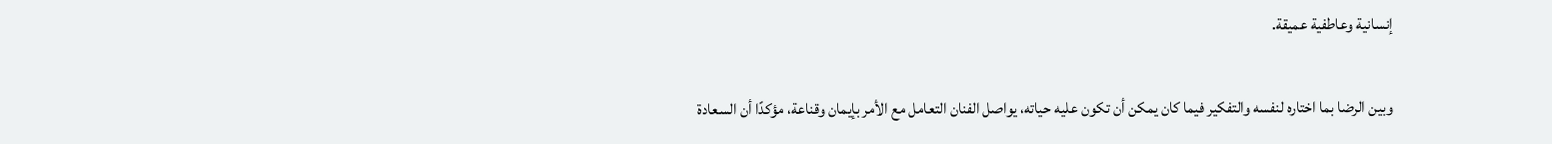إنسانية وعاطفية عميقة.

وبين الرضا بما اختاره لنفسه والتفكير فيما كان يمكن أن تكون عليه حياته، يواصل الفنان التعامل مع الأمر بإيمان وقناعة، مؤكدًا أن السعادة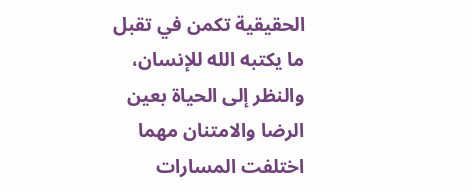الحقيقية تكمن في تقبل ما يكتبه الله للإنسان، والنظر إلى الحياة بعين الرضا والامتنان مهما اختلفت المسارات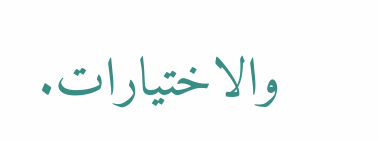والاختيارات.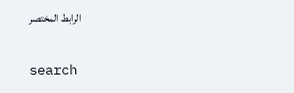الرابط المختصر

search